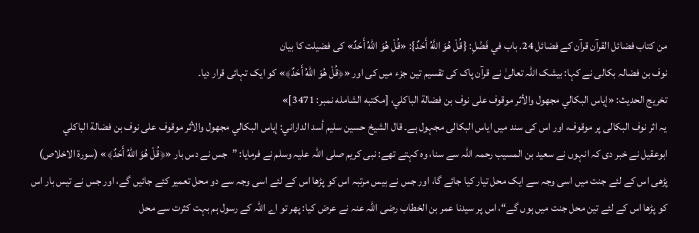من كتاب فضائل القرآن قرآن کے فضائل 24. باب في فَضْلِ: {قُلْ هُوَ اللَّهُ أَحَدٌ}: «قُلْ هُوَ اللّٰهُ أَحَدٌ» کی فضیلت کا بیان
نوف بن فضالہ بکالی نے کہا: بیشک اللہ تعالیٰ نے قرآن پاک کی تقسیم تین جزء میں کی اور «﴿قُلْ هُوَ اللّٰهُ أَحَدٌ﴾» کو ایک تہائی قرار دیا۔
تخریج الحدیث: «إياس البكالي مجهول والأثر موقوف على نوف بن فضالة الباكلي، [مكتبه الشامله نمبر: 3471]»
یہ اثر نوف البکالی پر موقوف، اور اس کی سند میں ایاس البکالی مجہول ہے۔ قال الشيخ حسين سليم أسد الداراني: إياس البكالي مجهول والأثر موقوف على نوف بن فضالة الباكلي
ابوعقیل نے خبر دی کہ انہوں نے سعید بن المسيب رحمہ اللہ سے سنا، وہ کہتے تھے: نبی کریم صلی اللہ علیہ وسلم نے فرمایا: ”جس نے دس بار «﴿قُلْ هُوَ اللّٰهُ أَحَدٌ﴾» (سورة الاخلاص) پڑھی اس کے لئے جنت میں اسی وجہ سے ایک محل تیار کیا جائے گا، اور جس نے بیس مرتبہ اس کو پڑھا اس کے لئے اسی وجہ سے دو محل تعمیر کئے جائیں گے، اور جس نے تیس بار اس کو پڑھا اس کے لئے تین محل جنت میں ہوں گے“، اس پر سیدنا عمر بن الخطاب رضی اللہ عنہ نے عرض کیا: پھر تو اے اللہ کے رسول ہم بہت کثرت سے محل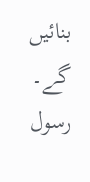بنائیں گے۔ رسول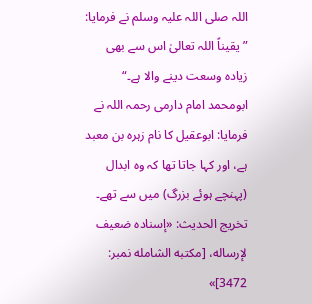اللہ صلی اللہ علیہ وسلم نے فرمایا: ”یقیناً اللہ تعالیٰ اس سے بھی زیادہ وسعت دینے والا ہے۔“ ابومحمد امام دارمی رحمہ اللہ نے فرمایا: ابوعقیل کا نام زہرہ بن معبد ہے، اور کہا جاتا تھا کہ وہ ابدال (پہنچے ہوئے بزرگ) میں سے تھے۔
تخریج الحدیث: «إسناده ضعيف لإرساله، [مكتبه الشامله نمبر: 3472]»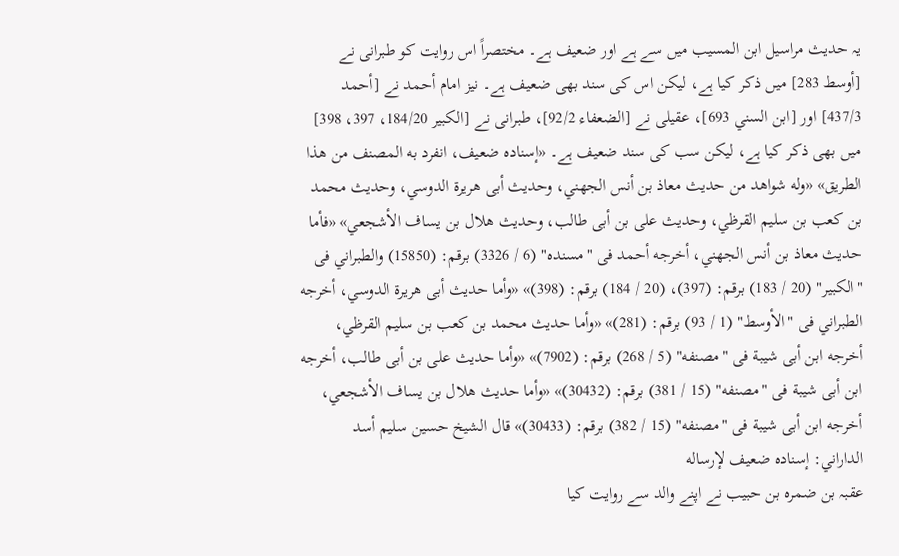یہ حدیث مراسیل ابن المسیب میں سے ہے اور ضعیف ہے۔ مختصراً اس روایت کو طبرانی نے [أوسط 283] میں ذکر کیا ہے، لیکن اس کی سند بھی ضعیف ہے۔ نیز امام أحمد نے [أحمد 437/3] اور [ابن السني 693]، عقیلی نے [الضعفاء 92/2]، طبرانی نے [الكبير 184/20، 397، 398] میں بھی ذکر کیا ہے، لیکن سب کی سند ضعیف ہے۔ «إسناده ضعيف، انفرد به المصنف من هذا الطريق» «وله شواهد من حديث معاذ بن أنس الجهني، وحديث أبى هريرة الدوسي، وحديث محمد بن كعب بن سليم القرظي، وحديث على بن أبى طالب، وحديث هلال بن يساف الأشجعي» «فأما حديث معاذ بن أنس الجهني، أخرجه أحمد فى "مسنده" (6 / 3326) برقم: (15850) والطبراني فى "الكبير" (20 / 183) برقم: (397)، (20 / 184) برقم: (398)» «وأما حديث أبى هريرة الدوسي، أخرجه الطبراني فى "الأوسط" (1 / 93) برقم: (281)» «وأما حديث محمد بن كعب بن سليم القرظي، أخرجه ابن أبى شيبة فى "مصنفه" (5 / 268) برقم: (7902)» «وأما حديث على بن أبى طالب، أخرجه ابن أبى شيبة فى "مصنفه" (15 / 381) برقم: (30432)» «وأما حديث هلال بن يساف الأشجعي، أخرجه ابن أبى شيبة فى "مصنفه" (15 / 382) برقم: (30433)» قال الشيخ حسين سليم أسد الداراني: إسناده ضعيف لإرساله
عقبہ بن ضمرہ بن حبیب نے اپنے والد سے روایت کیا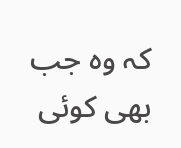کہ وہ جب بھی کوئی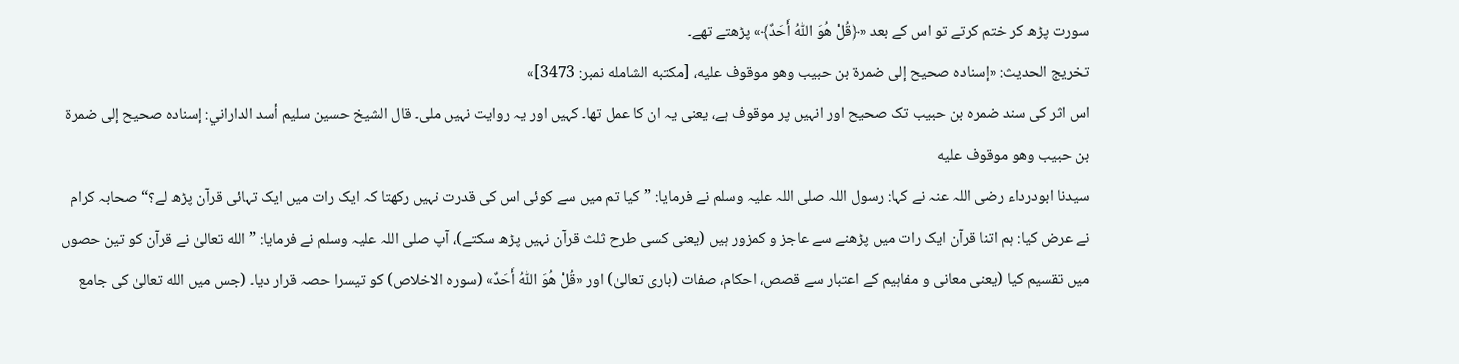سورت پڑھ کر ختم کرتے تو اس کے بعد «﴿قُلْ هُوَ اللّٰهُ أَحَدٌ﴾» پڑھتے تھے۔
تخریج الحدیث: «إسناده صحيح إلى ضمرة بن حبيب وهو موقوف عليه، [مكتبه الشامله نمبر: 3473]»
اس اثر کی سند ضمرہ بن حبيب تک صحیح اور انہیں پر موقوف ہے، یعنی یہ ان کا عمل تھا۔ کہیں اور یہ روایت نہیں ملی۔ قال الشيخ حسين سليم أسد الداراني: إسناده صحيح إلى ضمرة بن حبيب وهو موقوف عليه
سیدنا ابودرداء رضی اللہ عنہ نے کہا: رسول اللہ صلی اللہ علیہ وسلم نے فرمایا: ”کیا تم میں سے کوئی اس کی قدرت نہیں رکھتا کہ ایک رات میں ایک تہائی قرآن پڑھ لے؟“ صحابہ کرام نے عرض کیا: ہم اتنا قرآن ایک رات میں پڑھنے سے عاجز و کمزور ہیں (یعنی کسی طرح ثلث قرآن نہیں پڑھ سکتے)، آپ صلی اللہ علیہ وسلم نے فرمایا: ”الله تعالیٰ نے قرآن کو تین حصوں میں تقسیم کیا (یعنی معانی و مفاہیم کے اعتبار سے قصص، احکام، صفات (باری تعالیٰ) اور «قُلْ هُوَ اللّٰهُ أَحَدٌ» (سورہ الاخلاص) کو تیسرا حصہ قرار دیا۔ (جس میں الله تعالیٰ کی جامع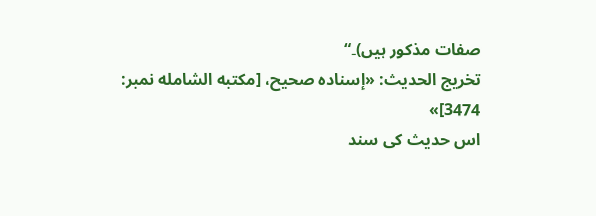صفات مذکور ہیں)۔“
تخریج الحدیث: «إسناده صحيح، [مكتبه الشامله نمبر: 3474]»
اس حدیث کی سند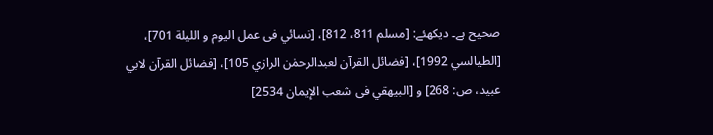صحیح ہے۔ دیکھئے: [مسلم 811، 812]، [نسائي فى عمل اليوم و الليلة 701]، [الطيالسي 1992]، [فضائل القرآن لعبدالرحمٰن الرازي 105]، [فضائل القرآن لابي عبيد، ص: 268] و [البيهقي فى شعب الإيمان 2534]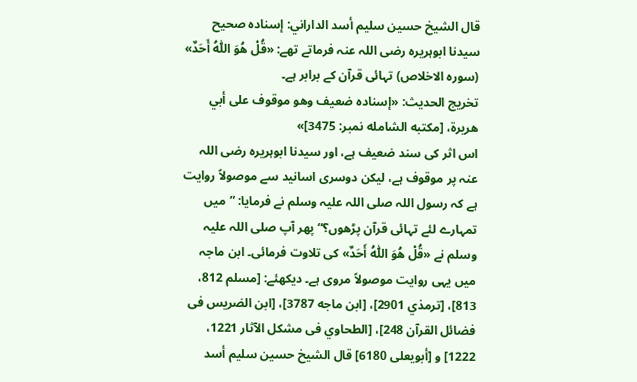قال الشيخ حسين سليم أسد الداراني: إسناده صحيح
سیدنا ابوہریرہ رضی اللہ عنہ فرماتے تھے: «قُلْ هُوَ اللّٰهُ أَحَدٌ» (سورہ الاخلاص) تہائی قرآن کے برابر ہے۔
تخریج الحدیث: «إسناده ضعيف وهو موقوف على أبي هريرة، [مكتبه الشامله نمبر: 3475]»
اس اثر کی سند ضعیف ہے، اور سیدنا ابوہریرہ رضی اللہ عنہ پر موقوف ہے، لیکن دوسری اسانید سے موصولاً روایت ہے کہ رسول اللہ صلی اللہ علیہ وسلم نے فرمایا: ”میں تمہارے لئے تہائی قرآن پڑھوں؟“ پھر آپ صلی اللہ علیہ وسلم نے «قُلْ هُوَ اللّٰهُ أَحَدٌ» کی تلاوت فرمائی۔ ابن ماجہ میں یہی روایت موصولاً مروی ہے۔ دیکھئے: [مسلم 812، 813]، [ترمذي 2901]، [ابن ماجه 3787]، [ابن الضريس فى فضائل القرآن 248]، [الطحاوي فى مشكل الآثار 1221، 1222] و [أبويعلی 6180] قال الشيخ حسين سليم أسد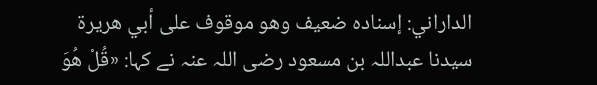الداراني: إسناده ضعيف وهو موقوف على أبي هريرة
سیدنا عبداللہ بن مسعود رضی اللہ عنہ نے کہا: «قُلْ هُوَ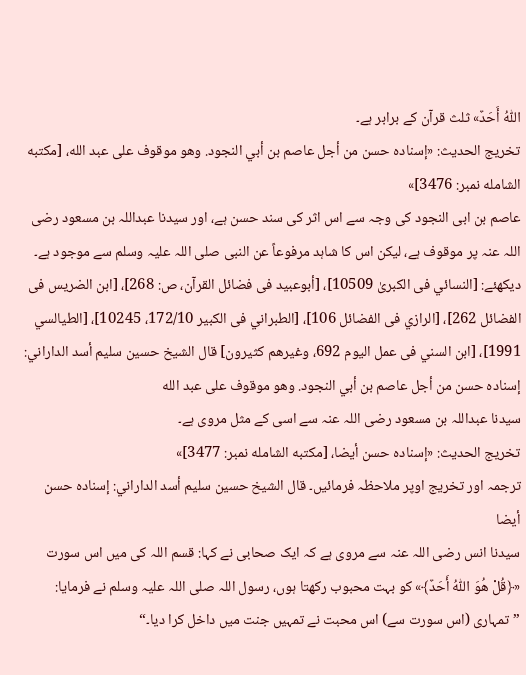اللّٰهُ أَحَدٌ» ثلث قرآن کے برابر ہے۔
تخریج الحدیث: «إسناده حسن من أجل عاصم بن أبي النجود. وهو موقوف على عبد الله، [مكتبه الشامله نمبر: 3476]»
عاصم بن ابی النجود کی وجہ سے اس اثر کی سند حسن ہے، اور سیدنا عبداللہ بن مسعود رضی اللہ عنہ پر موقوف ہے، لیکن اس کا شاہد مرفوعاً عن النبی صلی اللہ علیہ وسلم سے موجود ہے۔ دیکھئے: [النسائي فى الكبرىٰ 10509]، [أبوعبيد فى فضائل القرآن، ص: 268]، [ابن الضريس فى الفضائل 262]، [الرازي فى الفضائل 106]، [الطبراني فى الكبير 172/10، 10245]، [الطيالسي 1991]، [ابن السني فى عمل اليوم 692، وغيرهم كثيرون] قال الشيخ حسين سليم أسد الداراني: إسناده حسن من أجل عاصم بن أبي النجود. وهو موقوف على عبد الله
سیدنا عبداللہ بن مسعود رضی اللہ عنہ سے اسی کے مثل مروی ہے۔
تخریج الحدیث: «إسناده حسن أيضا، [مكتبه الشامله نمبر: 3477]»
ترجمہ اور تخریج اوپر ملاحظہ فرمائیں۔ قال الشيخ حسين سليم أسد الداراني: إسناده حسن أيضا
سیدنا انس رضی اللہ عنہ سے مروی ہے کہ ایک صحابی نے کہا: قسم اللہ کی میں اس سورت «﴿قُلْ هُوَ اللّٰهُ أَحَدٌ﴾» کو بہت محبوب رکھتا ہوں، رسول اللہ صلی اللہ علیہ وسلم نے فرمایا: ”تمہاری (اس سورت سے) اس محبت نے تمہیں جنت میں داخل کرا دیا۔“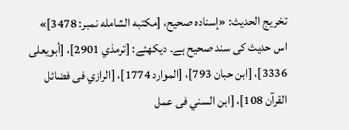تخریج الحدیث: «إسناده صحيح، [مكتبه الشامله نمبر: 3478]»
اس حدیث کی سند صحیح ہے۔ دیکھئے: [ترمذي 2901]، [أبويعلی 3336]، [ابن حبان 793]، [الموارد 1774]، [الرازي فى فضائل القرآن 108]، [ابن السني فى عمل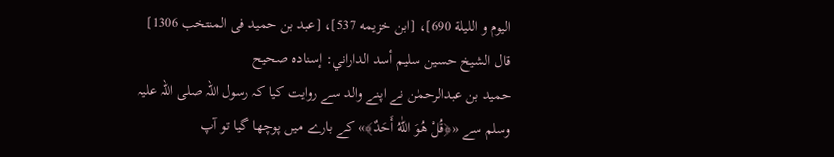اليوم و الليلة 690]، [ابن خزيمه 537]، [عبد بن حميد فى المنتخب 1306] قال الشيخ حسين سليم أسد الداراني: إسناده صحيح
حمید بن عبدالرحمٰن نے اپنے والد سے روایت کیا کہ رسول اللہ صلی اللہ علیہ وسلم سے «﴿قُلْ هُوَ اللّٰهُ أَحَدٌ﴾» کے بارے میں پوچھا گیا تو آپ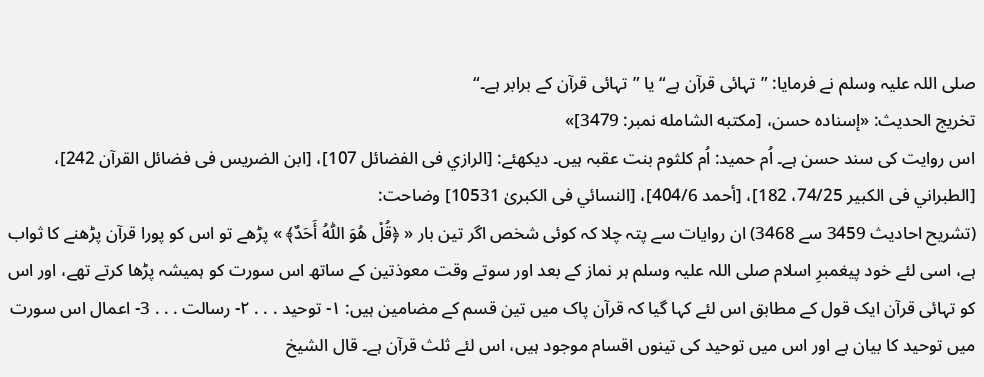صلی اللہ علیہ وسلم نے فرمایا: ”تہائی قرآن ہے“ یا ”تہائی قرآن کے برابر ہے۔“
تخریج الحدیث: «إسناده حسن، [مكتبه الشامله نمبر: 3479]»
اس روایت کی سند حسن ہے۔ اُم حمید: اُم کلثوم بنت عقبہ ہیں۔ دیکھئے: [الرازي فى الفضائل 107]، [ابن الضريس فى فضائل القرآن 242]، [الطبراني فى الكبير 74/25، 182]، [أحمد 404/6]، [النسائي فى الكبریٰ 10531] وضاحت:
(تشریح احادیث 3459 سے 3468) ان روایات سے پتہ چلا کہ کوئی شخص اگر تین بار « ﴿قُلْ هُوَ اللّٰهُ أَحَدٌ﴾ » پڑھے تو اس کو پورا قرآن پڑھنے کا ثواب ہے، اسی لئے خود پیغمبرِ اسلام صلی اللہ علیہ وسلم ہر نماز کے بعد اور سوتے وقت معوذتین کے ساتھ اس سورت کو ہمیشہ پڑھا کرتے تھے، اور اس کو تہائی قرآن ایک قول کے مطابق اس لئے کہا گیا کہ قرآن پاک میں تین قسم کے مضامین ہیں: ۱- توحيد . . . ۲- رسالت . . . 3- اعمال اس سورت میں توحید کا بیان ہے اور اس میں توحید کی تینوں اقسام موجود ہیں، اس لئے ثلث قرآن ہے۔ قال الشيخ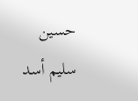حسين سليم أسد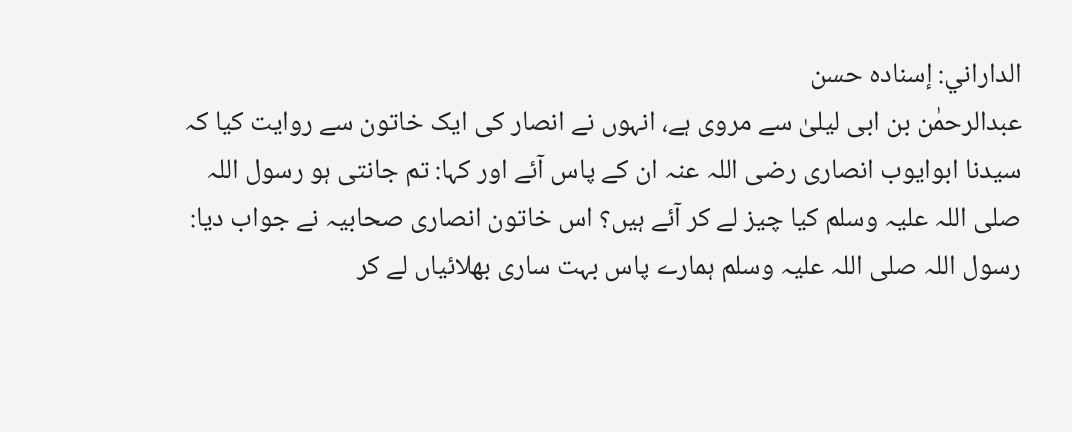الداراني: إسناده حسن
عبدالرحمٰن بن ابی لیلیٰ سے مروی ہے، انہوں نے انصار کی ایک خاتون سے روایت کیا کہ سیدنا ابوایوب انصاری رضی اللہ عنہ ان کے پاس آئے اور کہا: تم جانتی ہو رسول اللہ صلی اللہ علیہ وسلم کیا چیز لے کر آئے ہیں؟ اس خاتون انصاری صحابیہ نے جواب دیا: رسول اللہ صلی اللہ علیہ وسلم ہمارے پاس بہت ساری بھلائیاں لے کر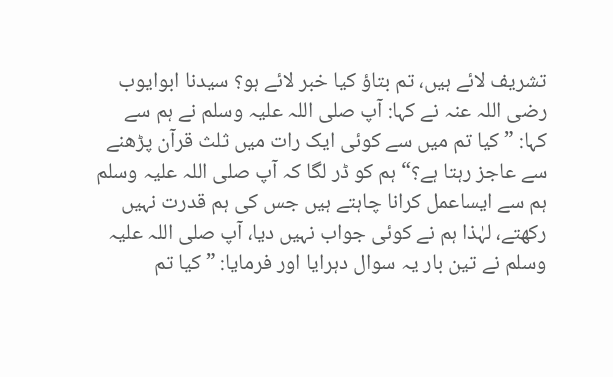تشریف لائے ہیں، تم بتاؤ کیا خبر لائے ہو؟ سیدنا ابوایوب رضی اللہ عنہ نے کہا: آپ صلی اللہ علیہ وسلم نے ہم سے کہا: ”کیا تم میں سے کوئی ایک رات میں ثلث قرآن پڑھنے سے عاجز رہتا ہے؟“ ہم کو ڈر لگا کہ آپ صلی اللہ علیہ وسلم ہم سے ایساعمل کرانا چاہتے ہیں جس کی ہم قدرت نہیں رکھتے، لہٰذا ہم نے کوئی جواب نہیں دیا، آپ صلی اللہ علیہ وسلم نے تین بار یہ سوال دہرایا اور فرمایا: ”کیا تم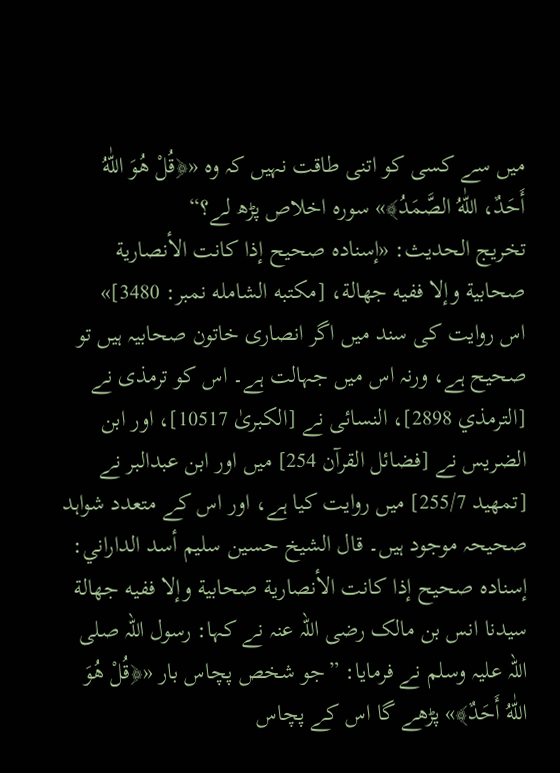میں سے کسی کو اتنی طاقت نہیں کہ وہ «﴿قُلْ هُوَ اللّٰهُ أَحَدٌ، اللّٰهُ الصَّمَدُ﴾» سورہ اخلاص پڑھ لے؟“
تخریج الحدیث: «إسناده صحيح إذا كانت الأنصارية صحابية وإلا ففيه جهالة، [مكتبه الشامله نمبر: 3480]»
اس روایت کی سند میں اگر انصاری خاتون صحابیہ ہیں تو صحیح ہے، ورنہ اس میں جہالت ہے۔ اس کو ترمذی نے [الترمذي 2898]، النسائی نے [الكبرىٰ 10517]، اور ابن الضریس نے [فضائل القرآن 254] میں اور ابن عبدالبر نے [تمهيد 255/7] میں روایت کیا ہے، اور اس کے متعدد شواہد صحیحہ موجود ہیں۔ قال الشيخ حسين سليم أسد الداراني: إسناده صحيح إذا كانت الأنصارية صحابية وإلا ففيه جهالة
سیدنا انس بن مالک رضی اللہ عنہ نے کہا: رسول اللہ صلی اللہ علیہ وسلم نے فرمایا: ”جو شخص پچاس بار «﴿قُلْ هُوَ اللّٰهُ أَحَدٌ﴾» پڑھے گا اس کے پچاس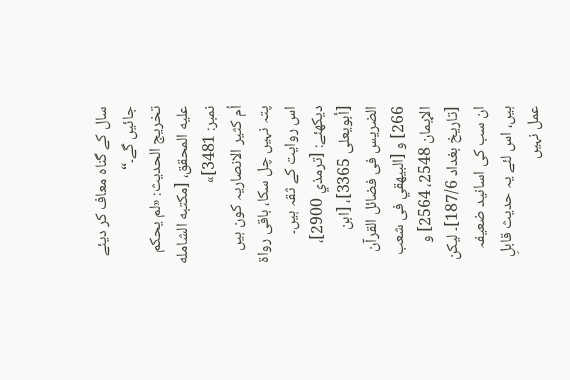سال کے گناہ معاف کر دیئے جائیں گے۔“
تخریج الحدیث: «لم يحكم عليه المحقق، [مكتبه الشامله نمبر: 3481]»
اُم کثیر الانصاریہ کون ہیں پتہ نہیں چل سکا، باقی رواة اس روایت کے ثقہ ہیں۔ دیکھئے: [ترمذي 2900]، [أبويعلی 3365]، [ابن الضريس فى فضائل القرآن 266] و [البيهقي فى شعب الإيمان 2548، 2564] و [تاريخ بغداد 187/6]۔ لیکن ان سب کی اسانید ضعیفہ ہیں، اس لئے یہ حدیث قابلِ عمل نہیں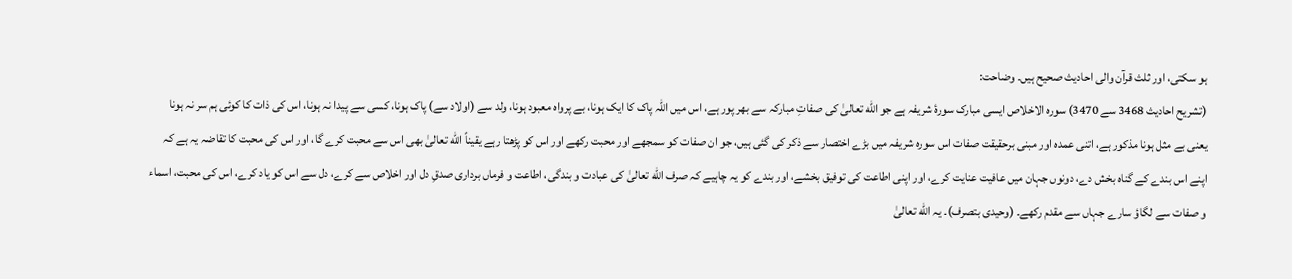ہو سکتی، اور ثلث قرآن والی احادیث صحیح ہیں۔ وضاحت:
(تشریح احادیث 3468 سے 3470) سورہ الاخلاص ایسی مبارک سورۂ شریفہ ہے جو الله تعالیٰ کی صفاتِ مبارکہ سے بھر پور ہے، اس میں اللہ پاک کا ایک ہونا، بے پرواہ معبود ہونا، ولد سے (اولاد سے) پاک ہونا، کسی سے پیدا نہ ہونا، اس کی ذات کا کوئی ہم سر نہ ہونا یعنی بے مثل ہونا مذکور ہے، اتنی عمده اور مبنی برحقیقت صفات اس سورہ شریفہ میں بڑے اختصار سے ذکر کی گئی ہیں، جو ان صفات کو سمجھے اور محبت رکھے اور اس کو پڑھتا رہے یقیناً الله تعالیٰ بھی اس سے محبت کرے گا، اور اس کی محبت کا تقاضہ یہ ہے کہ اپنے اس بندے کے گناہ بخش دے، دونوں جہان میں عافیت عنایت کرے، اور اپنی اطاعت کی توفیق بخشے، اور بندے کو یہ چاہیے کہ صرف الله تعالیٰ کی عبادت و بندگی، اطاعت و فرماں برداری صدقِ دل اور اخلاص سے کرے، دل سے اس کو یاد کرے، اس کی محبت، اسماء و صفات سے لگاؤ سارے جہاں سے مقدم رکھے۔ (وحیدی بتصرف)۔ یہ الله تعالیٰ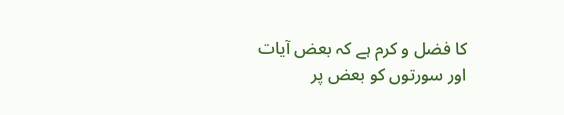کا فضل و کرم ہے کہ بعض آیات اور سورتوں کو بعض پر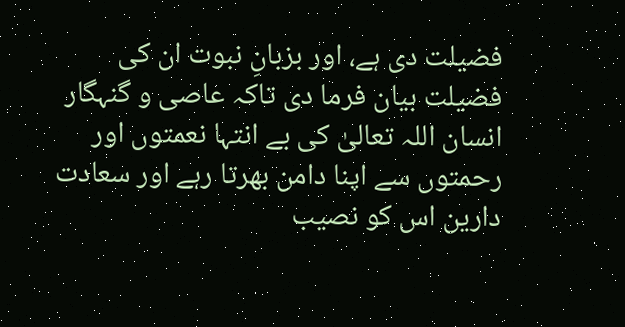فضیلت دی ہے، اور بزبانِ نبوت ان کی فضیلت بیان فرما دی تاکہ عاصی و گنہگار انسان اللہ تعالیٰ کی بے انتہا نعمتوں اور رحمتوں سے اپنا دامن بھرتا رہے اور سعادت دارین اس کو نصیب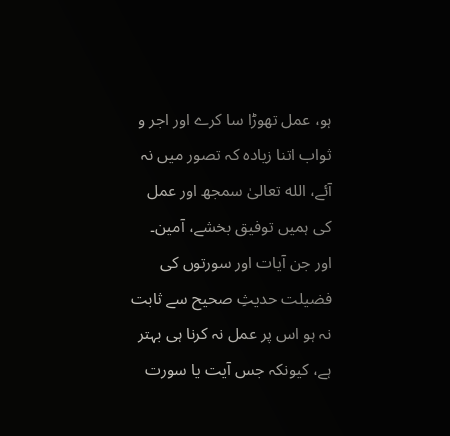ہو، عمل تھوڑا سا کرے اور اجر و ثواب اتنا زیادہ کہ تصور میں نہ آئے، الله تعالیٰ سمجھ اور عمل کی ہمیں توفیق بخشے، آمین۔ اور جن آیات اور سورتوں کی فضیلت حدیثِ صحیح سے ثابت نہ ہو اس پر عمل نہ کرنا ہی بہتر ہے، کیونکہ جس آیت یا سورت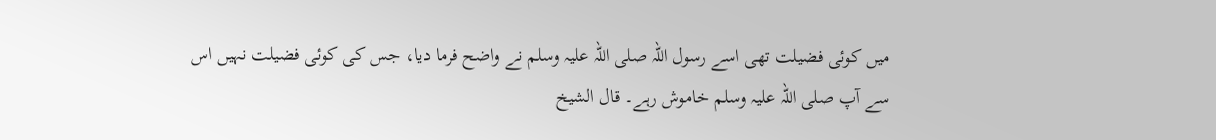میں کوئی فضیلت تھی اسے رسول اللہ صلی اللہ علیہ وسلم نے واضح فرما دیا، جس کی کوئی فضیلت نہیں اس سے آپ صلی اللہ علیہ وسلم خاموش رہے۔ قال الشيخ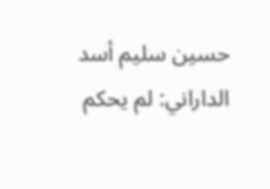حسين سليم أسد الداراني: لم يحكم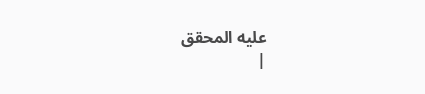عليه المحقق
|